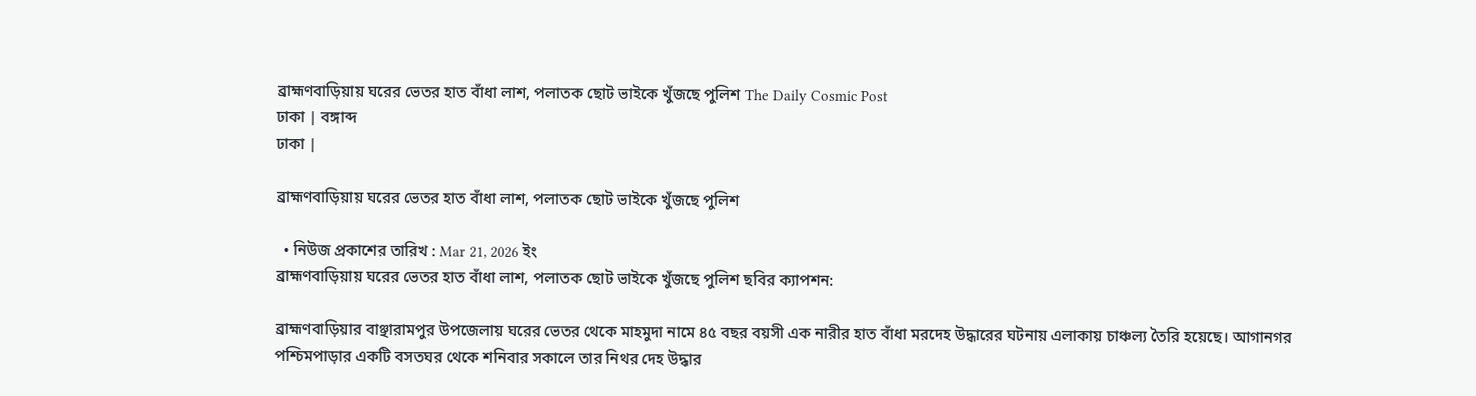ব্রাহ্মণবাড়িয়ায় ঘরের ভেতর হাত বাঁধা লাশ, পলাতক ছোট ভাইকে খুঁজছে পুলিশ The Daily Cosmic Post
ঢাকা | বঙ্গাব্দ
ঢাকা |

ব্রাহ্মণবাড়িয়ায় ঘরের ভেতর হাত বাঁধা লাশ, পলাতক ছোট ভাইকে খুঁজছে পুলিশ

  • নিউজ প্রকাশের তারিখ : Mar 21, 2026 ইং
ব্রাহ্মণবাড়িয়ায় ঘরের ভেতর হাত বাঁধা লাশ, পলাতক ছোট ভাইকে খুঁজছে পুলিশ ছবির ক্যাপশন:

ব্রাহ্মণবাড়িয়ার বাঞ্ছারামপুর উপজেলায় ঘরের ভেতর থেকে মাহমুদা নামে ৪৫ বছর বয়সী এক নারীর হাত বাঁধা মরদেহ উদ্ধারের ঘটনায় এলাকায় চাঞ্চল্য তৈরি হয়েছে। আগানগর পশ্চিমপাড়ার একটি বসতঘর থেকে শনিবার সকালে তার নিথর দেহ উদ্ধার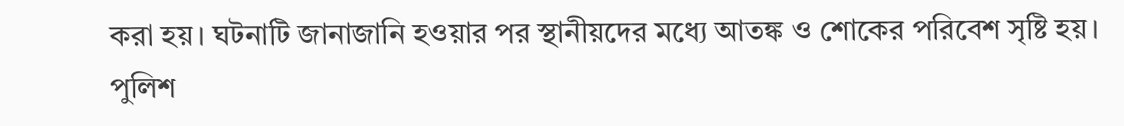করা হয়। ঘটনাটি জানাজানি হওয়ার পর স্থানীয়দের মধ্যে আতঙ্ক ও শোকের পরিবেশ সৃষ্টি হয়। পুলিশ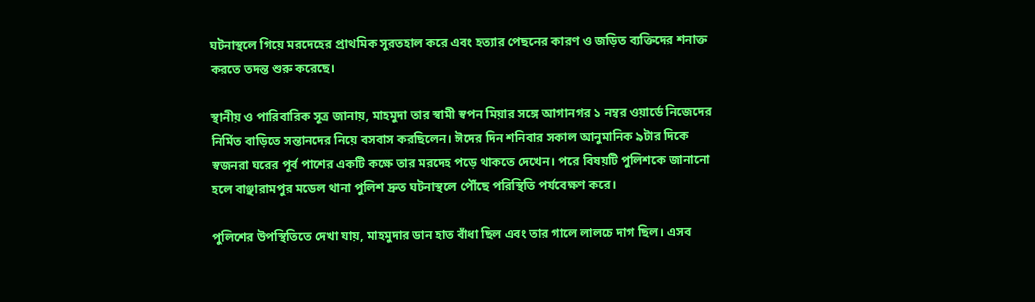ঘটনাস্থলে গিয়ে মরদেহের প্রাথমিক সুরতহাল করে এবং হত্যার পেছনের কারণ ও জড়িত ব্যক্তিদের শনাক্ত করতে তদন্ত শুরু করেছে।

স্থানীয় ও পারিবারিক সূত্র জানায়, মাহমুদা তার স্বামী স্বপন মিয়ার সঙ্গে আগানগর ১ নম্বর ওয়ার্ডে নিজেদের নির্মিত বাড়িতে সন্তানদের নিয়ে বসবাস করছিলেন। ঈদের দিন শনিবার সকাল আনুমানিক ৯টার দিকে স্বজনরা ঘরের পূর্ব পাশের একটি কক্ষে তার মরদেহ পড়ে থাকতে দেখেন। পরে বিষয়টি পুলিশকে জানানো হলে বাঞ্ছারামপুর মডেল থানা পুলিশ দ্রুত ঘটনাস্থলে পৌঁছে পরিস্থিতি পর্যবেক্ষণ করে।

পুলিশের উপস্থিতিতে দেখা যায়, মাহমুদার ডান হাত বাঁধা ছিল এবং তার গালে লালচে দাগ ছিল। এসব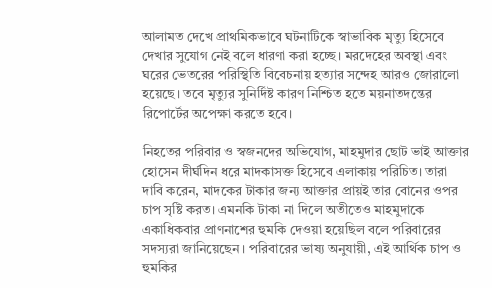আলামত দেখে প্রাথমিকভাবে ঘটনাটিকে স্বাভাবিক মৃত্যু হিসেবে দেখার সুযোগ নেই বলে ধারণা করা হচ্ছে। মরদেহের অবস্থা এবং ঘরের ভেতরের পরিস্থিতি বিবেচনায় হত্যার সন্দেহ আরও জোরালো হয়েছে। তবে মৃত্যুর সুনির্দিষ্ট কারণ নিশ্চিত হতে ময়নাতদন্তের রিপোর্টের অপেক্ষা করতে হবে।

নিহতের পরিবার ও স্বজনদের অভিযোগ, মাহমুদার ছোট ভাই আক্তার হোসেন দীর্ঘদিন ধরে মাদকাসক্ত হিসেবে এলাকায় পরিচিত। তারা দাবি করেন, মাদকের টাকার জন্য আক্তার প্রায়ই তার বোনের ওপর চাপ সৃষ্টি করত। এমনকি টাকা না দিলে অতীতেও মাহমুদাকে একাধিকবার প্রাণনাশের হুমকি দেওয়া হয়েছিল বলে পরিবারের সদস্যরা জানিয়েছেন। পরিবারের ভাষ্য অনুযায়ী, এই আর্থিক চাপ ও হুমকির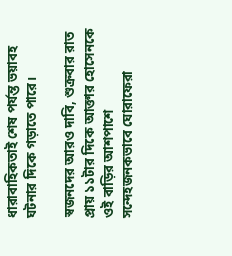ধারাবাহিকতাই শেষ পর্যন্ত ভয়াবহ ঘটনার দিকে গড়াতে পারে।

স্বজনদের আরও দাবি, শুক্রবার রাত প্রায় ১১টার দিকে আক্তার হোসেনকে ওই বাড়ির আশপাশে সন্দেহজনকভাবে ঘোরাফেরা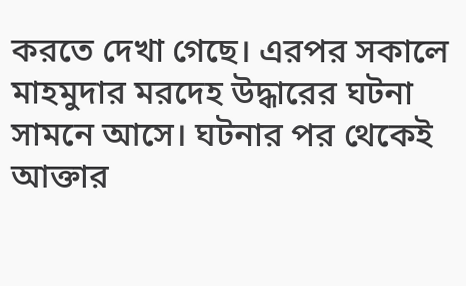করতে দেখা গেছে। এরপর সকালে মাহমুদার মরদেহ উদ্ধারের ঘটনা সামনে আসে। ঘটনার পর থেকেই আক্তার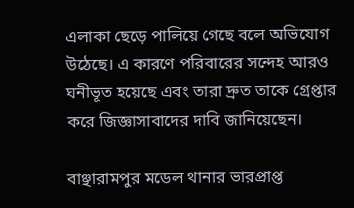এলাকা ছেড়ে পালিয়ে গেছে বলে অভিযোগ উঠেছে। এ কারণে পরিবারের সন্দেহ আরও ঘনীভূত হয়েছে এবং তারা দ্রুত তাকে গ্রেপ্তার করে জিজ্ঞাসাবাদের দাবি জানিয়েছেন।

বাঞ্ছারামপুর মডেল থানার ভারপ্রাপ্ত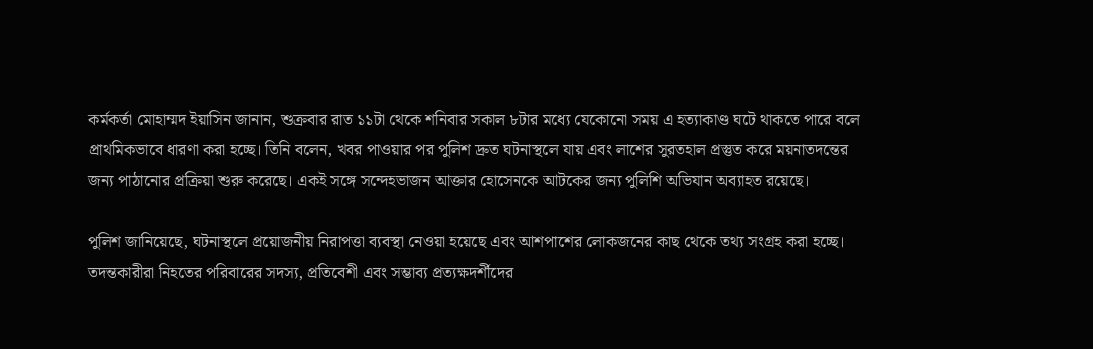কর্মকর্তা মোহাম্মদ ইয়াসিন জানান, শুক্রবার রাত ১১টা থেকে শনিবার সকাল ৮টার মধ্যে যেকোনো সময় এ হত্যাকাণ্ড ঘটে থাকতে পারে বলে প্রাথমিকভাবে ধারণা করা হচ্ছে। তিনি বলেন, খবর পাওয়ার পর পুলিশ দ্রুত ঘটনাস্থলে যায় এবং লাশের সুরতহাল প্রস্তুত করে ময়নাতদন্তের জন্য পাঠানোর প্রক্রিয়া শুরু করেছে। একই সঙ্গে সন্দেহভাজন আক্তার হোসেনকে আটকের জন্য পুলিশি অভিযান অব্যাহত রয়েছে।

পুলিশ জানিয়েছে, ঘটনাস্থলে প্রয়োজনীয় নিরাপত্তা ব্যবস্থা নেওয়া হয়েছে এবং আশপাশের লোকজনের কাছ থেকে তথ্য সংগ্রহ করা হচ্ছে। তদন্তকারীরা নিহতের পরিবারের সদস্য, প্রতিবেশী এবং সম্ভাব্য প্রত্যক্ষদর্শীদের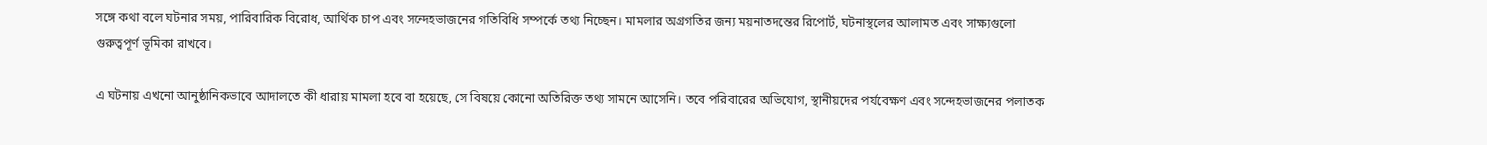সঙ্গে কথা বলে ঘটনার সময়, পারিবারিক বিরোধ, আর্থিক চাপ এবং সন্দেহভাজনের গতিবিধি সম্পর্কে তথ্য নিচ্ছেন। মামলার অগ্রগতির জন্য ময়নাতদন্তের রিপোর্ট, ঘটনাস্থলের আলামত এবং সাক্ষ্যগুলো গুরুত্বপূর্ণ ভূমিকা রাখবে।

এ ঘটনায় এখনো আনুষ্ঠানিকভাবে আদালতে কী ধারায় মামলা হবে বা হয়েছে, সে বিষয়ে কোনো অতিরিক্ত তথ্য সামনে আসেনি। তবে পরিবারের অভিযোগ, স্থানীয়দের পর্যবেক্ষণ এবং সন্দেহভাজনের পলাতক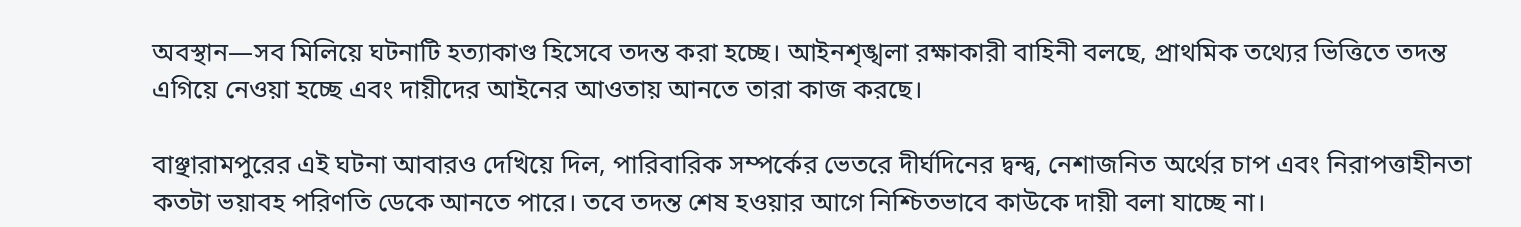অবস্থান—সব মিলিয়ে ঘটনাটি হত্যাকাণ্ড হিসেবে তদন্ত করা হচ্ছে। আইনশৃঙ্খলা রক্ষাকারী বাহিনী বলছে, প্রাথমিক তথ্যের ভিত্তিতে তদন্ত এগিয়ে নেওয়া হচ্ছে এবং দায়ীদের আইনের আওতায় আনতে তারা কাজ করছে।

বাঞ্ছারামপুরের এই ঘটনা আবারও দেখিয়ে দিল, পারিবারিক সম্পর্কের ভেতরে দীর্ঘদিনের দ্বন্দ্ব, নেশাজনিত অর্থের চাপ এবং নিরাপত্তাহীনতা কতটা ভয়াবহ পরিণতি ডেকে আনতে পারে। তবে তদন্ত শেষ হওয়ার আগে নিশ্চিতভাবে কাউকে দায়ী বলা যাচ্ছে না।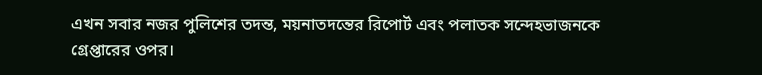এখন সবার নজর পুলিশের তদন্ত, ময়নাতদন্তের রিপোর্ট এবং পলাতক সন্দেহভাজনকে গ্রেপ্তারের ওপর।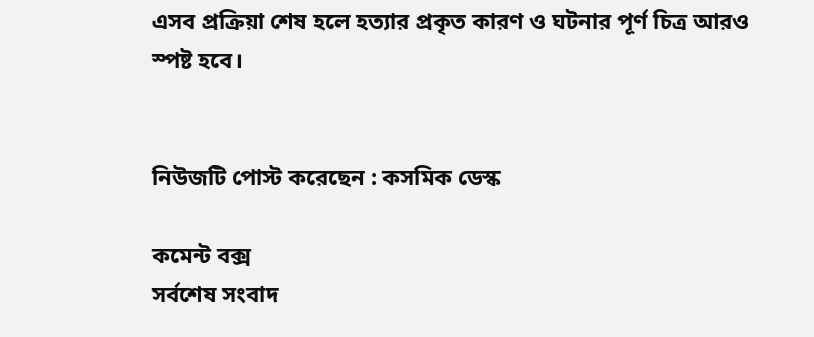এসব প্রক্রিয়া শেষ হলে হত্যার প্রকৃত কারণ ও ঘটনার পূর্ণ চিত্র আরও স্পষ্ট হবে।


নিউজটি পোস্ট করেছেন : কসমিক ডেস্ক

কমেন্ট বক্স
সর্বশেষ সংবাদ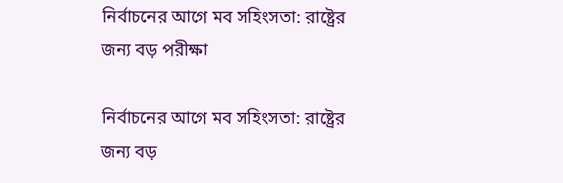নির্বাচনের আগে মব সহিংসতা: রাষ্ট্রের জন্য বড় পরীক্ষা

নির্বাচনের আগে মব সহিংসতা: রাষ্ট্রের জন্য বড়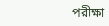পরীক্ষা